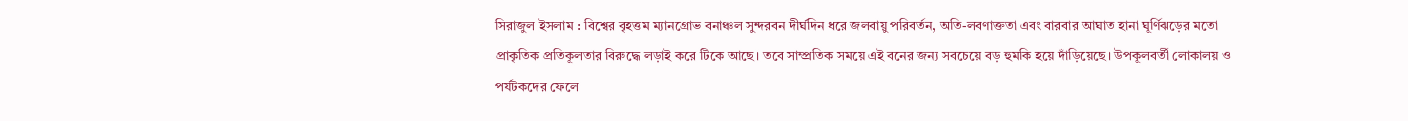সিরাজুল ইসলাম : বিশ্বের বৃহত্তম ম্যানগ্রোভ বনাঞ্চল সুন্দরবন দীর্ঘদিন ধরে জলবায়ু পরিবর্তন, অতি-লবণাক্ততা এবং বারবার আঘাত হানা ঘূর্ণিঝড়ের মতো প্রাকৃতিক প্রতিকূলতার বিরুদ্ধে লড়াই করে টিকে আছে। তবে সাম্প্রতিক সময়ে এই বনের জন্য সবচেয়ে বড় হুমকি হয়ে দাঁড়িয়েছে। উপকূলবর্তী লোকালয় ও পর্যটকদের ফেলে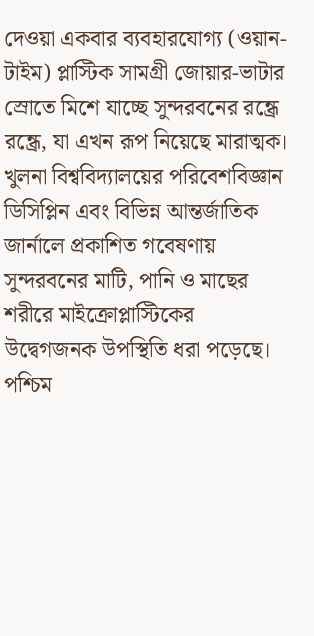দেওয়া একবার ব্যবহারযোগ্য (ওয়ান-টাইম) প্লাস্টিক সামগ্রী জোয়ার-ভাটার স্রোতে মিশে যাচ্ছে সুন্দরবনের রন্ধ্রে রন্ধ্রে, যা এখন রূপ নিয়েছে মারাত্মক।
খুলনা বিশ্ববিদ্যালয়ের পরিবেশবিজ্ঞান ডিসিপ্লিন এবং বিভিন্ন আন্তর্জাতিক জার্নালে প্রকাশিত গবেষণায় সুন্দরবনের মাটি, পানি ও মাছের শরীরে মাইক্রোপ্লাস্টিকের উদ্বেগজনক উপস্থিতি ধরা পড়েছে।
পশ্চিম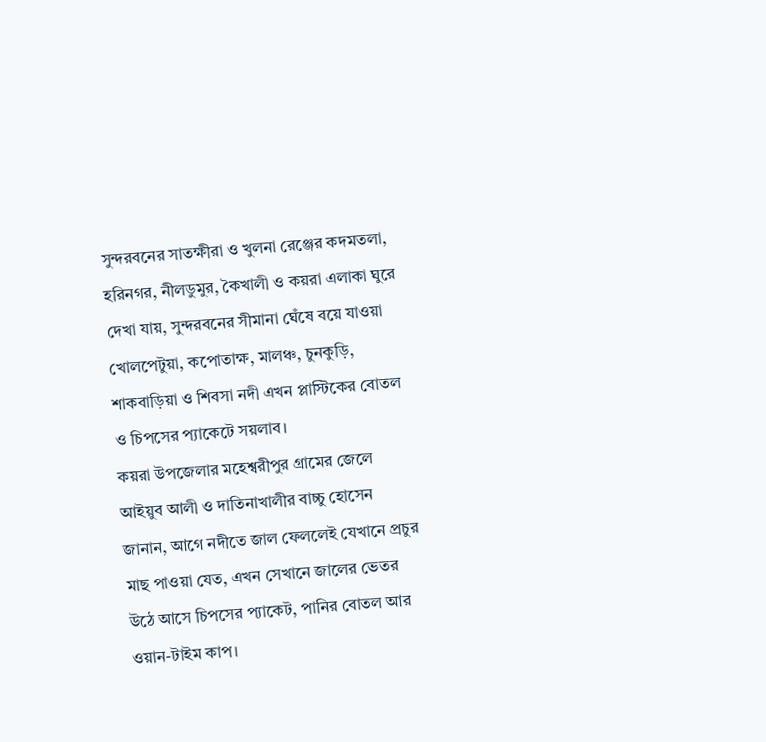সুন্দরবনের সাতক্ষীরা ও খুলনা রেঞ্জের কদমতলা, হরিনগর, নীলডুমুর, কৈখালী ও কয়রা এলাকা ঘুরে দেখা যায়, সুন্দরবনের সীমানা ঘেঁষে বয়ে যাওয়া খোলপেটুয়া, কপোতাক্ষ, মালঞ্চ, চুনকুড়ি, শাকবাড়িয়া ও শিবসা নদী এখন প্লাস্টিকের বোতল ও চিপসের প্যাকেটে সয়লাব।
কয়রা উপজেলার মহেশ্বরীপুর গ্রামের জেলে আইয়ুব আলী ও দাতিনাখালীর বাচ্চু হোসেন জানান, আগে নদীতে জাল ফেললেই যেখানে প্রচুর মাছ পাওয়া যেত, এখন সেখানে জালের ভেতর উঠে আসে চিপসের প্যাকেট, পানির বোতল আর ওয়ান-টাইম কাপ।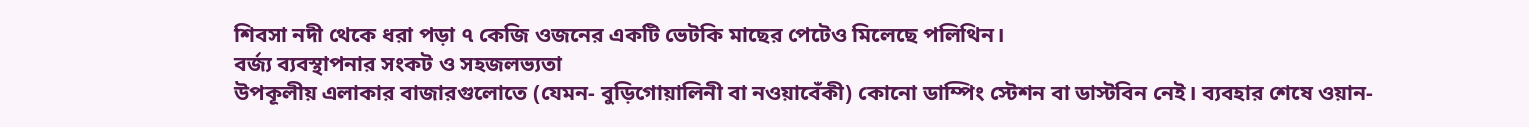শিবসা নদী থেকে ধরা পড়া ৭ কেজি ওজনের একটি ভেটকি মাছের পেটেও মিলেছে পলিথিন।
বর্জ্য ব্যবস্থাপনার সংকট ও সহজলভ্যতা
উপকূলীয় এলাকার বাজারগুলোতে (যেমন- বুড়িগোয়ালিনী বা নওয়াবেঁকী) কোনো ডাম্পিং স্টেশন বা ডাস্টবিন নেই। ব্যবহার শেষে ওয়ান-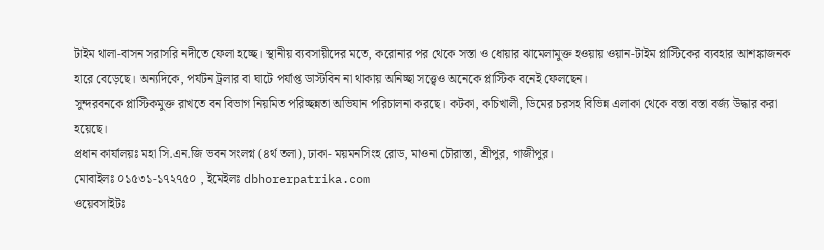টাইম থালা-বাসন সরাসরি নদীতে ফেলা হচ্ছে। স্থানীয় ব্যবসায়ীদের মতে, করোনার পর থেকে সস্তা ও ধোয়ার ঝামেলামুক্ত হওয়ায় ওয়ান-টাইম প্লাস্টিকের ব্যবহার আশঙ্কাজনক হারে বেড়েছে। অন্যদিকে, পর্যটন ট্রলার বা ঘাটে পর্যাপ্ত ডাস্টবিন না থাকায় অনিচ্ছা সত্ত্বেও অনেকে প্লাস্টিক বনেই ফেলছেন।
সুন্দরবনকে প্লাস্টিকমুক্ত রাখতে বন বিভাগ নিয়মিত পরিচ্ছন্নতা অভিযান পরিচালনা করছে। কটকা, কচিখালী, ডিমের চরসহ বিভিন্ন এলাকা থেকে বস্তা বস্তা বর্জ্য উদ্ধার করা হয়েছে।
প্রধান কার্যালয়ঃ মহা সি.এন.জি ভবন সংলগ্ন (৪র্থ তলা), ঢাকা- ময়মনসিংহ রোড, মাওনা চৌরাস্তা, শ্রীপুর, গাজীপুর।
মোবাইলঃ ০১৫৩১-১৭২৭৫০ , ইমেইলঃ dbhorerpatrika.com
ওয়েবসাইটঃ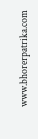www.bhorerpatrika.com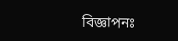বিজ্ঞাপনঃ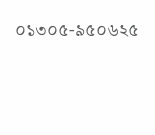০১৩০৫-৯৫০৬২৫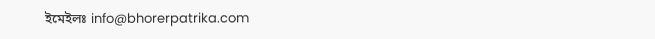ইমেইলঃ info@bhorerpatrika.com